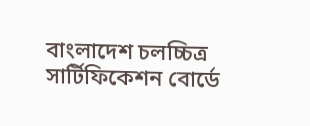বাংলাদেশ চলচ্চিত্র সার্টিফিকেশন বোর্ডে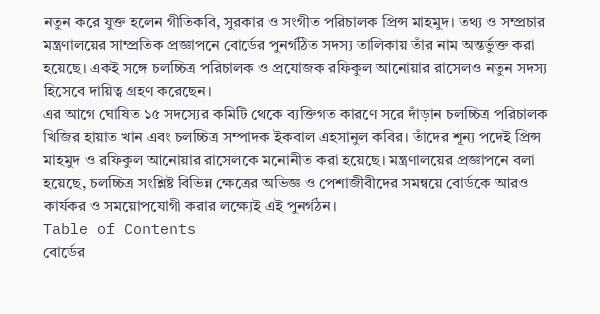নতুন করে যুক্ত হলেন গীতিকবি, সুরকার ও সংগীত পরিচালক প্রিন্স মাহমুদ। তথ্য ও সম্প্রচার মন্ত্রণালয়ের সাম্প্রতিক প্রজ্ঞাপনে বোর্ডের পুনর্গঠিত সদস্য তালিকায় তাঁর নাম অন্তর্ভুক্ত করা হয়েছে। একই সঙ্গে চলচ্চিত্র পরিচালক ও প্রযোজক রফিকুল আনোয়ার রাসেলও নতুন সদস্য হিসেবে দায়িত্ব গ্রহণ করেছেন।
এর আগে ঘোষিত ১৫ সদস্যের কমিটি থেকে ব্যক্তিগত কারণে সরে দাঁড়ান চলচ্চিত্র পরিচালক খিজির হায়াত খান এবং চলচ্চিত্র সম্পাদক ইকবাল এহসানুল কবির। তাঁদের শূন্য পদেই প্রিন্স মাহমুদ ও রফিকুল আনোয়ার রাসেলকে মনোনীত করা হয়েছে। মন্ত্রণালয়ের প্রজ্ঞাপনে বলা হয়েছে, চলচ্চিত্র সংশ্লিষ্ট বিভিন্ন ক্ষেত্রের অভিজ্ঞ ও পেশাজীবীদের সমন্বয়ে বোর্ডকে আরও কার্যকর ও সময়োপযোগী করার লক্ষ্যেই এই পুনর্গঠন।
Table of Contents
বোর্ডের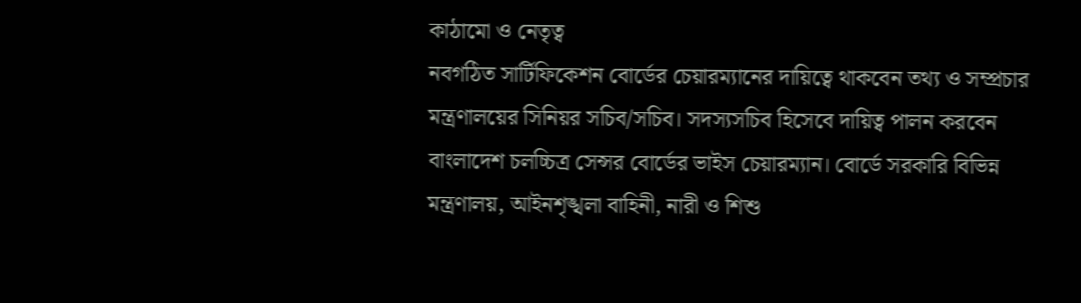কাঠামো ও নেতৃত্ব
নবগঠিত সার্টিফিকেশন বোর্ডের চেয়ারম্যানের দায়িত্বে থাকবেন তথ্য ও সম্প্রচার মন্ত্রণালয়ের সিনিয়র সচিব/সচিব। সদস্যসচিব হিসেবে দায়িত্ব পালন করবেন বাংলাদেশ চলচ্চিত্র সেন্সর বোর্ডের ভাইস চেয়ারম্যান। বোর্ডে সরকারি বিভিন্ন মন্ত্রণালয়, আইনশৃঙ্খলা বাহিনী, নারী ও শিশু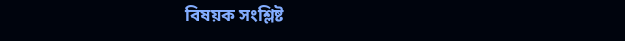বিষয়ক সংশ্লিষ্ট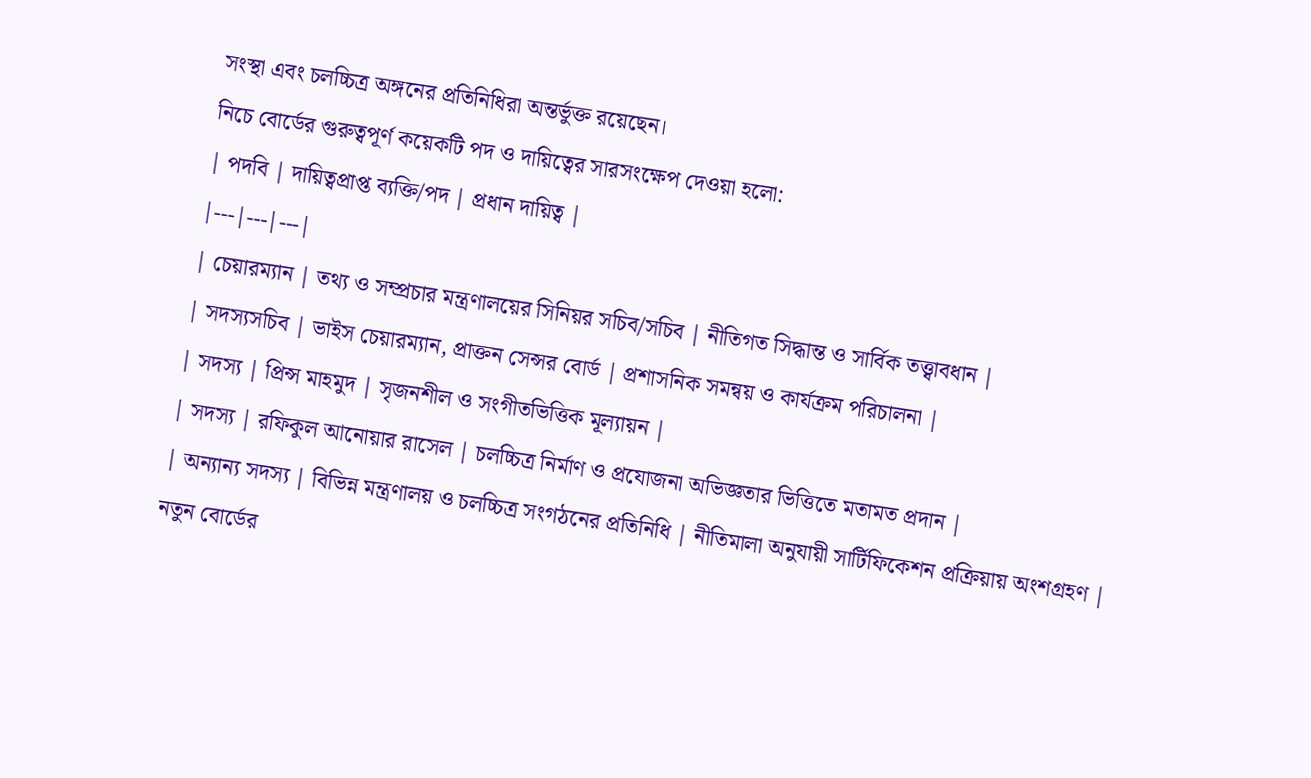সংস্থা এবং চলচ্চিত্র অঙ্গনের প্রতিনিধিরা অন্তর্ভুক্ত রয়েছেন।
নিচে বোর্ডের গুরুত্বপূর্ণ কয়েকটি পদ ও দায়িত্বের সারসংক্ষেপ দেওয়া হলো:
| পদবি | দায়িত্বপ্রাপ্ত ব্যক্তি/পদ | প্রধান দায়িত্ব |
|---|---|---|
| চেয়ারম্যান | তথ্য ও সম্প্রচার মন্ত্রণালয়ের সিনিয়র সচিব/সচিব | নীতিগত সিদ্ধান্ত ও সার্বিক তত্ত্বাবধান |
| সদস্যসচিব | ভাইস চেয়ারম্যান, প্রাক্তন সেন্সর বোর্ড | প্রশাসনিক সমন্বয় ও কার্যক্রম পরিচালনা |
| সদস্য | প্রিন্স মাহমুদ | সৃজনশীল ও সংগীতভিত্তিক মূল্যায়ন |
| সদস্য | রফিকুল আনোয়ার রাসেল | চলচ্চিত্র নির্মাণ ও প্রযোজনা অভিজ্ঞতার ভিত্তিতে মতামত প্রদান |
| অন্যান্য সদস্য | বিভিন্ন মন্ত্রণালয় ও চলচ্চিত্র সংগঠনের প্রতিনিধি | নীতিমালা অনুযায়ী সার্টিফিকেশন প্রক্রিয়ায় অংশগ্রহণ |
নতুন বোর্ডের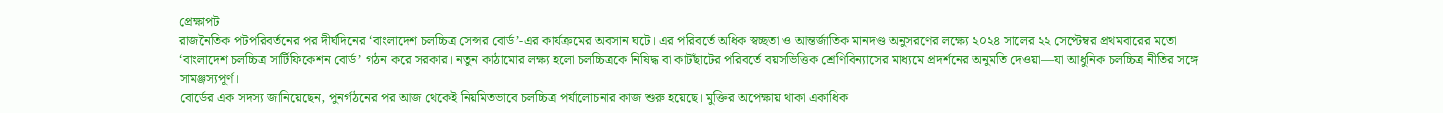প্রেক্ষাপট
রাজনৈতিক পটপরিবর্তনের পর দীর্ঘদিনের ‘বাংলাদেশ চলচ্চিত্র সেন্সর বোর্ড’-এর কার্যক্রমের অবসান ঘটে। এর পরিবর্তে অধিক স্বচ্ছতা ও আন্তর্জাতিক মানদণ্ড অনুসরণের লক্ষ্যে ২০২৪ সালের ২২ সেপ্টেম্বর প্রথমবারের মতো ‘বাংলাদেশ চলচ্চিত্র সার্টিফিকেশন বোর্ড’ গঠন করে সরকার। নতুন কাঠামোর লক্ষ্য হলো চলচ্চিত্রকে নিষিদ্ধ বা কাটছাঁটের পরিবর্তে বয়সভিত্তিক শ্রেণিবিন্যাসের মাধ্যমে প্রদর্শনের অনুমতি দেওয়া—যা আধুনিক চলচ্চিত্র নীতির সঙ্গে সামঞ্জস্যপূর্ণ।
বোর্ডের এক সদস্য জানিয়েছেন, পুনর্গঠনের পর আজ থেকেই নিয়মিতভাবে চলচ্চিত্র পর্যালোচনার কাজ শুরু হয়েছে। মুক্তির অপেক্ষায় থাকা একাধিক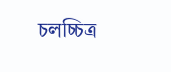চলচ্চিত্র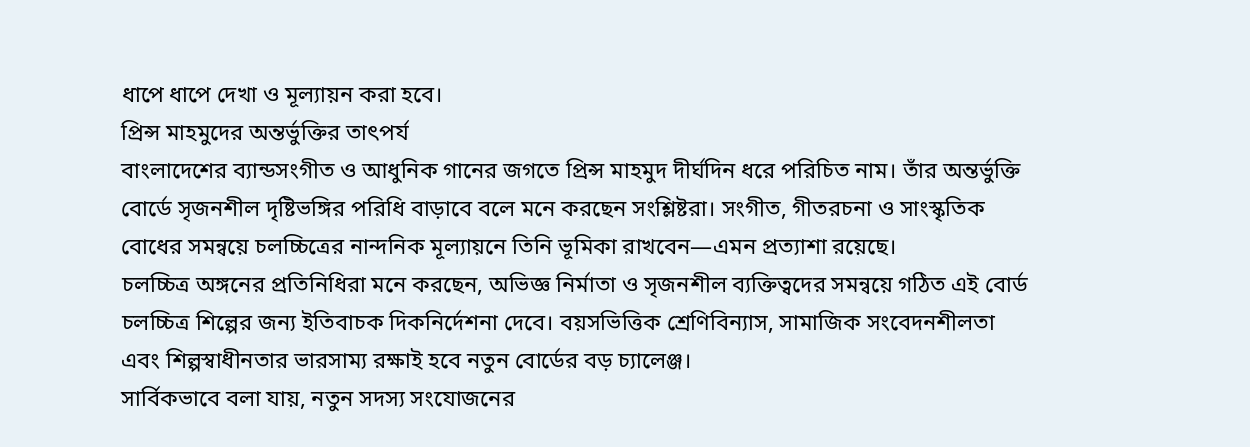ধাপে ধাপে দেখা ও মূল্যায়ন করা হবে।
প্রিন্স মাহমুদের অন্তর্ভুক্তির তাৎপর্য
বাংলাদেশের ব্যান্ডসংগীত ও আধুনিক গানের জগতে প্রিন্স মাহমুদ দীর্ঘদিন ধরে পরিচিত নাম। তাঁর অন্তর্ভুক্তি বোর্ডে সৃজনশীল দৃষ্টিভঙ্গির পরিধি বাড়াবে বলে মনে করছেন সংশ্লিষ্টরা। সংগীত, গীতরচনা ও সাংস্কৃতিক বোধের সমন্বয়ে চলচ্চিত্রের নান্দনিক মূল্যায়নে তিনি ভূমিকা রাখবেন—এমন প্রত্যাশা রয়েছে।
চলচ্চিত্র অঙ্গনের প্রতিনিধিরা মনে করছেন, অভিজ্ঞ নির্মাতা ও সৃজনশীল ব্যক্তিত্বদের সমন্বয়ে গঠিত এই বোর্ড চলচ্চিত্র শিল্পের জন্য ইতিবাচক দিকনির্দেশনা দেবে। বয়সভিত্তিক শ্রেণিবিন্যাস, সামাজিক সংবেদনশীলতা এবং শিল্পস্বাধীনতার ভারসাম্য রক্ষাই হবে নতুন বোর্ডের বড় চ্যালেঞ্জ।
সার্বিকভাবে বলা যায়, নতুন সদস্য সংযোজনের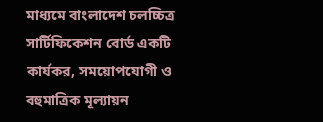মাধ্যমে বাংলাদেশ চলচ্চিত্র সার্টিফিকেশন বোর্ড একটি কার্যকর, সময়োপযোগী ও বহুমাত্রিক মূল্যায়ন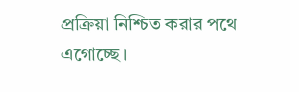প্রক্রিয়া নিশ্চিত করার পথে এগোচ্ছে।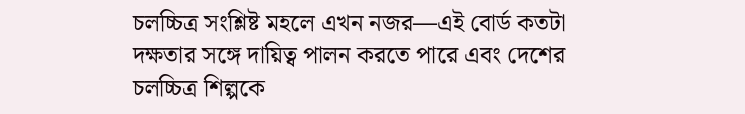চলচ্চিত্র সংশ্লিষ্ট মহলে এখন নজর—এই বোর্ড কতটা দক্ষতার সঙ্গে দায়িত্ব পালন করতে পারে এবং দেশের চলচ্চিত্র শিল্পকে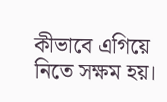কীভাবে এগিয়ে নিতে সক্ষম হয়।